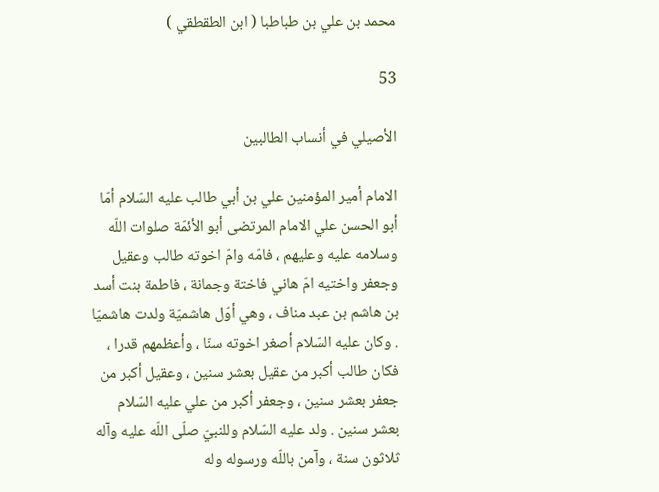محمد بن علي بن طباطبا ( ابن الطقطقي )

53

الأصيلي في أنساب الطالبين

الامام أمير المؤمنين علي بن أبي طالب عليه السّلام أمّا أبو الحسن علي الامام المرتضى أبو الأئمّة صلوات اللّه وسلامه عليه وعليهم ، فامّه وامّ اخوته طالب وعقيل وجعفر واختيه امّ هاني فاختة وجمانة ، فاطمة بنت أسد بن هاشم بن عبد مناف ، وهي أوّل هاشميّة ولدت هاشميّا . وكان عليه السّلام أصغر اخوته سنّا ، وأعظمهم قدرا ، فكان طالب أكبر من عقيل بعشر سنين ، وعقيل أكبر من جعفر بعشر سنين ، وجعفر أكبر من علي عليه السّلام بعشر سنين . ولد عليه السّلام وللنبيّ صلّى اللّه عليه وآله ثلاثون سنة ، وآمن باللّه ورسوله وله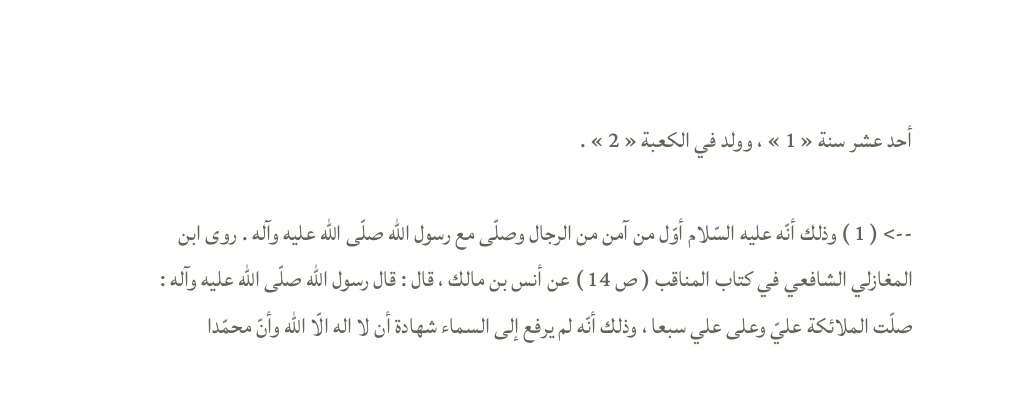أحد عشر سنة « 1 » ، وولد في الكعبة « 2 » .

--> ( 1 ) وذلك أنّه عليه السّلام أوّل من آمن من الرجال وصلّى مع رسول اللّه صلّى اللّه عليه وآله . روى ابن المغازلي الشافعي في كتاب المناقب ( ص 14 ) عن أنس بن مالك ، قال : قال رسول اللّه صلّى اللّه عليه وآله : صلّت الملائكة عليّ وعلى علي سبعا ، وذلك أنّه لم يرفع إلى السماء شهادة أن لا اله الّا اللّه وأنّ محمّدا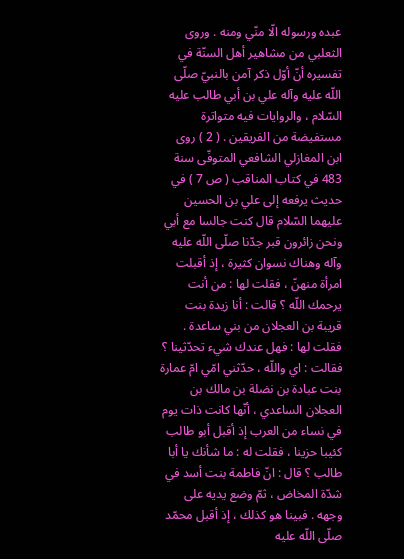عبده ورسوله الّا منّي ومنه . وروى الثعلبي من مشاهير أهل السنّة في تفسيره أنّ أوّل ذكر آمن بالنبيّ صلّى اللّه عليه وآله علي بن أبي طالب عليه السّلام ، والروايات فيه متواترة مستفيضة من الفريقين . ( 2 ) روى ابن المغازلي الشافعي المتوفّى سنة 483 في كتاب المناقب ( ص 7 ) في حديث يرفعه إلى علي بن الحسين عليهما السّلام قال كنت جالسا مع أبي ونحن زائرون قبر جدّنا صلّى اللّه عليه وآله وهناك نسوان كثيرة ، إذ أقبلت امرأة منهنّ ، فقلت لها : من أنت يرحمك اللّه ؟ قالت : أنا زيدة بنت قريبة بن العجلان من بني ساعدة . فقلت لها : فهل عندك شيء تحدّثينا ؟ فقالت : اي واللّه ، حدّثني امّي امّ عمارة بنت عبادة بن نضلة بن مالك بن العجلان الساعدي ، أنّها كانت ذات يوم في نساء من العرب إذ أقبل أبو طالب كئيبا حزينا ، فقلت له : ما شأنك يا أبا طالب ؟ قال : انّ فاطمة بنت أسد في شدّة المخاض ، ثمّ وضع يديه على وجهه . فبينا هو كذلك ، إذ أقبل محمّد صلّى اللّه عليه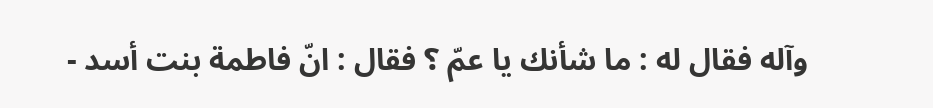وآله فقال له : ما شأنك يا عمّ ؟ فقال : انّ فاطمة بنت أسد -